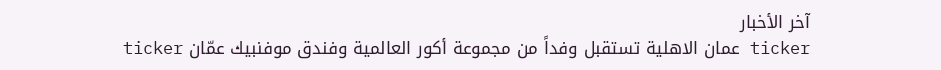آخر الأخبار
ticker عمان الاهلية تستقبل وفداً من مجموعة أكور العالمية وفندق موفنبيك عمّان ticker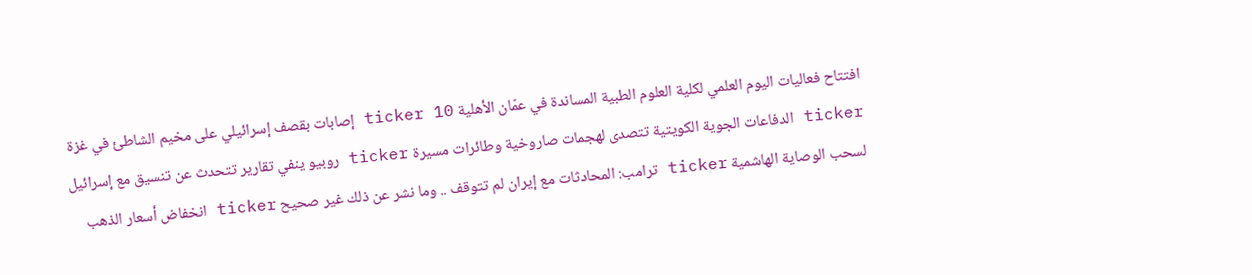افتتاح فعاليات اليوم العلمي لكلية العلوم الطبية المساندة في عمّان الأهلية ticker 10 إصابات بقصف إسرائيلي على مخيم الشاطئ في غزة ticker الدفاعات الجوية الكويتية تتصدى لهجمات صاروخية وطائرات مسيرة ticker روبيو ينفي تقارير تتحدث عن تنسيق مع إسرائيل لسحب الوصاية الهاشمية ticker ترامب: المحادثات مع إيران لم تتوقف .. وما نشر عن ذلك غير صحيح ticker انخفاض أسعار الذهب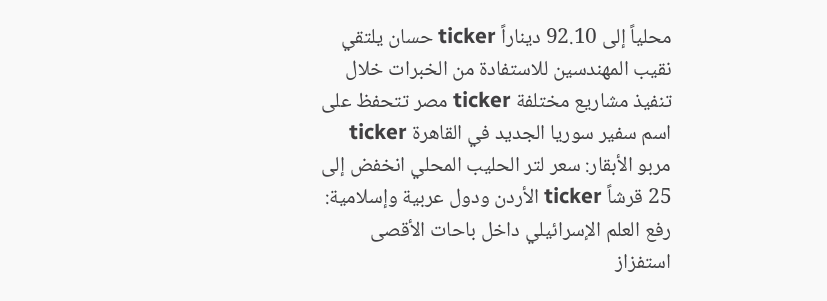محلياً إلى 92.10 ديناراً ticker حسان يلتقي نقيب المهندسين للاستفادة من الخبرات خلال تنفيذ مشاريع مختلفة ticker مصر تتحفظ على اسم سفير سوريا الجديد في القاهرة ticker مربو الأبقار: سعر لتر الحليب المحلي انخفض إلى 25 قرشاً ticker الأردن ودول عربية وإسلامية: رفع العلم الإسرائيلي داخل باحات الأقصى استفزاز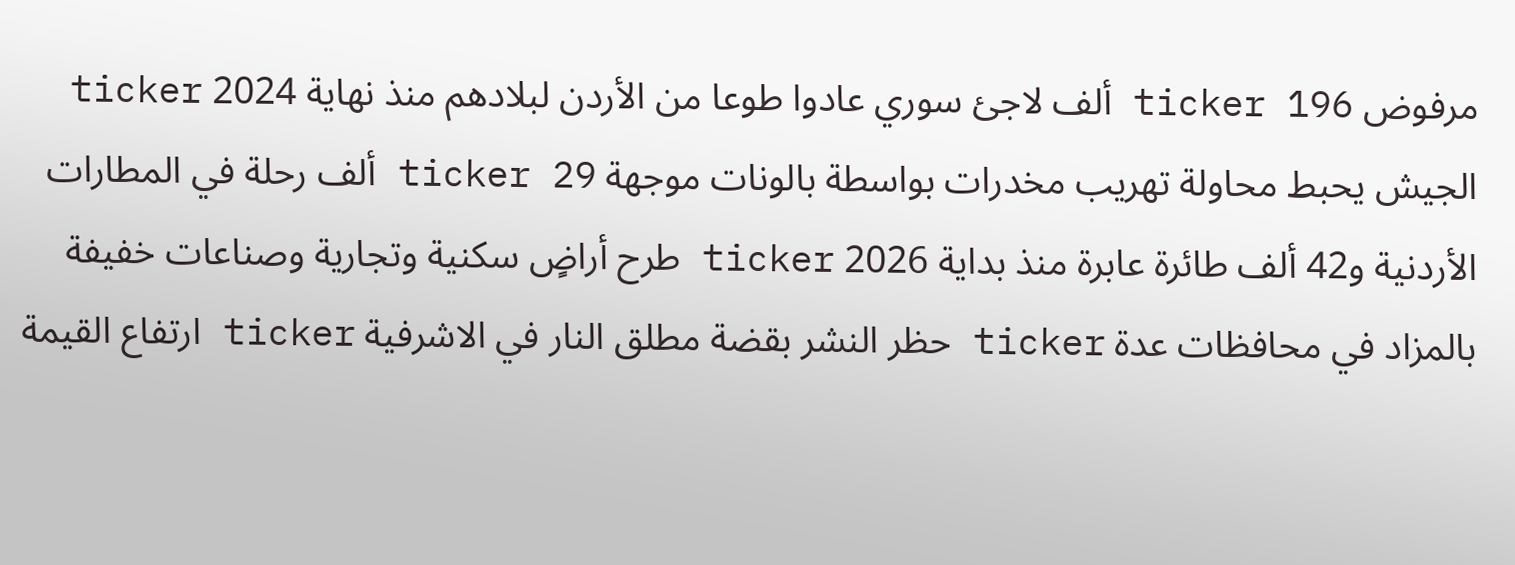مرفوض ticker 196 ألف لاجئ سوري عادوا طوعا من الأردن لبلادهم منذ نهاية 2024 ticker الجيش يحبط محاولة تهريب مخدرات بواسطة بالونات موجهة ticker 29 ألف رحلة في المطارات الأردنية و42 ألف طائرة عابرة منذ بداية 2026 ticker طرح أراضٍ سكنية وتجارية وصناعات خفيفة بالمزاد في محافظات عدة ticker حظر النشر بقضة مطلق النار في الاشرفية ticker ارتفاع القيمة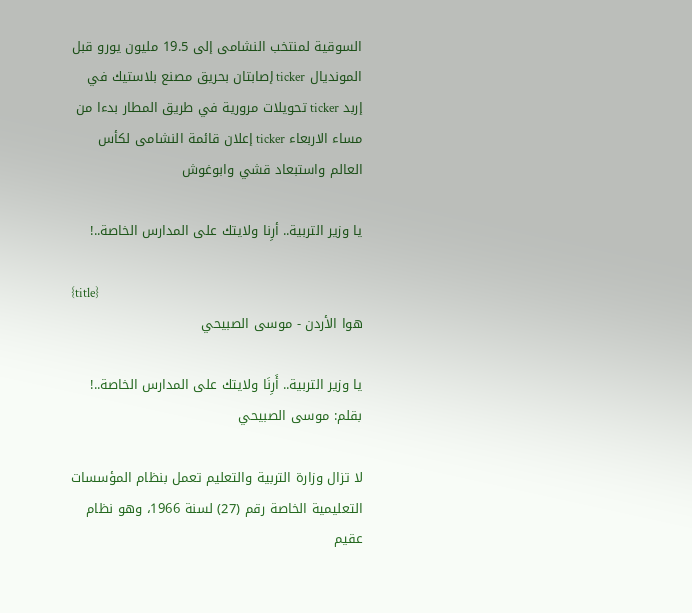السوقية لمنتخب النشامى إلى 19.5 مليون يورو قبل المونديال ticker إصابتان بحريق مصنع بلاستيك في إربد ticker تحويلات مرورية في طريق المطار بدءا من مساء الاربعاء ticker إعلان قائمة النشامى لكأس العالم واستبعاد قشي وابوغوش

يا وزير التربية.. أرِنا ولايتك على المدارس الخاصة..!

{title}
هوا الأردن - موسى الصبيحي

يا وزير التربية.. أَرِنَا ولايتك على المدارس الخاصة..!
بقلم: موسى الصبيحي

لا تزال وزارة التربية والتعليم تعمل بنظام المؤسسات التعليمية الخاصة رقم (27) لسنة 1966، وهو نظام عقيم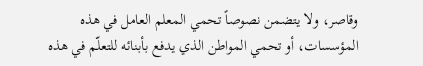وقاصر، ولا يتضمن نصوصاً تحمي المعلم العامل في هذه المؤسسات، أو تحمي المواطن الذي يدفع بأبنائه للتعلّم في هذه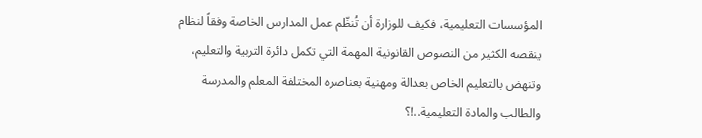المؤسسات التعليمية، فكيف للوزارة أن تُنظّم عمل المدارس الخاصة وفقاً لنظام ينقصه الكثير من النصوص القانونية المهمة التي تكمل دائرة التربية والتعليم، وتنهض بالتعليم الخاص بعدالة ومهنية بعناصره المختلفة المعلم والمدرسة والطالب والمادة التعليمية..!؟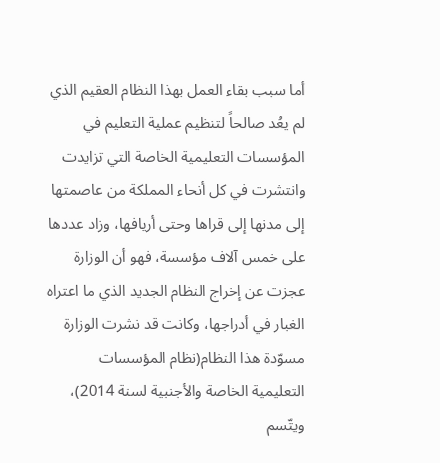أما سبب بقاء العمل بهذا النظام العقيم الذي لم يعُد صالحاً لتنظيم عملية التعليم في المؤسسات التعليمية الخاصة التي تزايدت وانتشرت في كل أنحاء المملكة من عاصمتها إلى مدنها إلى قراها وحتى أريافها، وزاد عددها على خمس آلاف مؤسسة، فهو أن الوزارة عجزت عن إخراج النظام الجديد الذي ما اعتراه الغبار في أدراجها، وكانت قد نشرت الوزارة مسوّدة هذا النظام(نظام المؤسسات التعليمية الخاصة والأجنبية لسنة 2014)، ويتّسم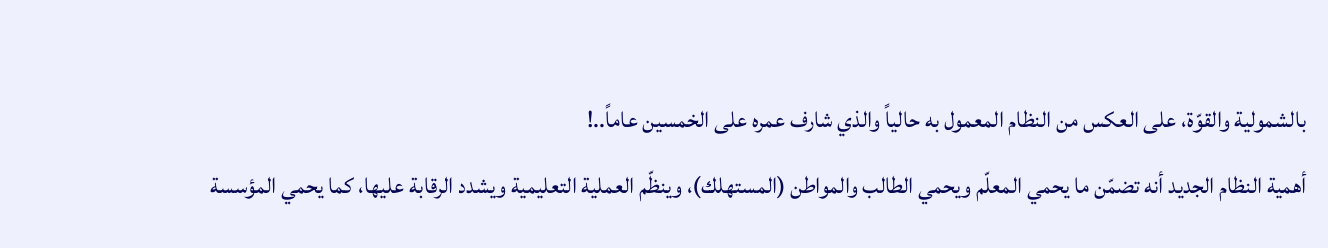بالشمولية والقوّة، على العكس من النظام المعمول به حالياً والذي شارف عمره على الخمسين عاماً..!
أهمية النظام الجديد أنه تضمّن ما يحمي المعلّم ويحمي الطالب والمواطن (المستهلك)، وينظّم العملية التعليمية ويشدد الرقابة عليها، كما يحمي المؤسسة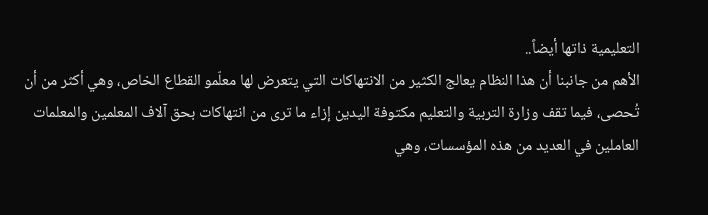التعليمية ذاتها أيضاً..
الأهم من جانبنا أن هذا النظام يعالج الكثير من الانتهاكات التي يتعرض لها معلّمو القطاع الخاص، وهي أكثر من أن تُحصى، فيما تقف وزارة التربية والتعليم مكتوفة اليدين إزاء ما ترى من انتهاكات بحق آلاف المعلمين والمعلمات العاملين في العديد من هذه المؤسسات، وهي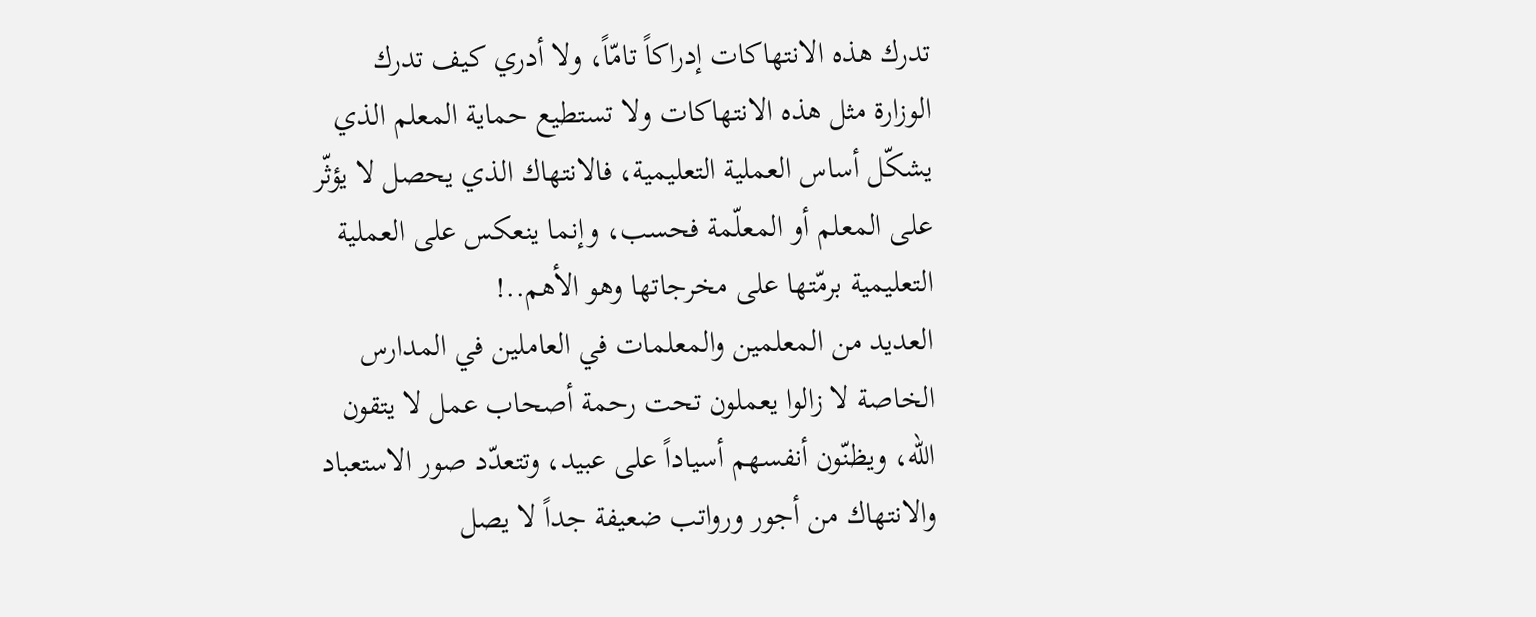تدرك هذه الانتهاكات إدراكاً تامّاً، ولا أدري كيف تدرك الوزارة مثل هذه الانتهاكات ولا تستطيع حماية المعلم الذي يشكّل أساس العملية التعليمية، فالانتهاك الذي يحصل لا يؤثّر على المعلم أو المعلّمة فحسب، وإنما ينعكس على العملية التعليمية برمّتها على مخرجاتها وهو الأهم..!
العديد من المعلمين والمعلمات في العاملين في المدارس الخاصة لا زالوا يعملون تحت رحمة أصحاب عمل لا يتقون الله، ويظنّون أنفسهم أسياداً على عبيد، وتتعدّد صور الاستعباد والانتهاك من أجور ورواتب ضعيفة جداً لا يصل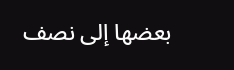بعضها إلى نصف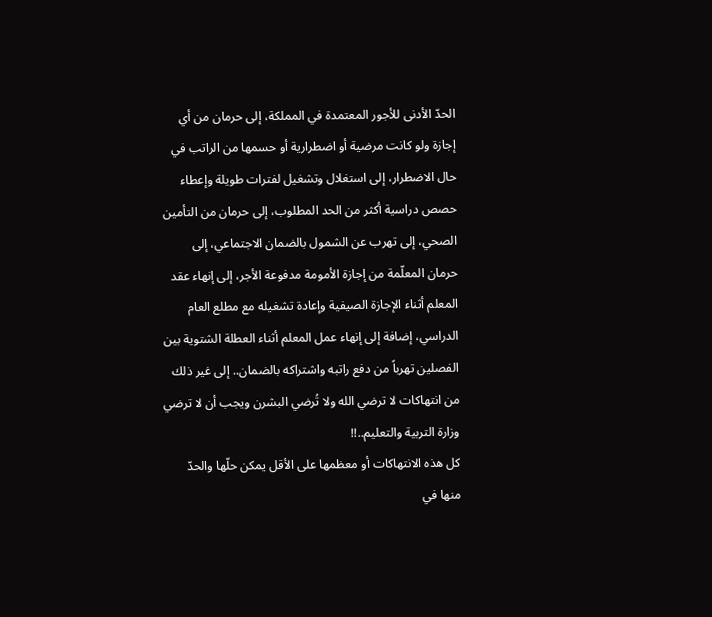الحدّ الأدنى للأجور المعتمدة في المملكة، إلى حرمان من أي إجازة ولو كانت مرضية أو اضطرارية أو حسمها من الراتب في حال الاضطرار، إلى استغلال وتشغيل لفترات طويلة وإعطاء حصص دراسية أكثر من الحد المطلوب، إلى حرمان من التأمين الصحي، إلى تهرب عن الشمول بالضمان الاجتماعي، إلى حرمان المعلّمة من إجازة الأمومة مدفوعة الأجر، إلى إنهاء عقد المعلم أثناء الإجازة الصيفية وإعادة تشغيله مع مطلع العام الدراسي، إضافة إلى إنهاء عمل المعلم أثناء العطلة الشتوية بين الفصلين تهرباً من دفع راتبه واشتراكه بالضمان.. إلى غير ذلك من انتهاكات لا ترضي الله ولا تُرضي البشرن ويجب أن لا ترضي وزارة التربية والتعليم..!!
كل هذه الانتهاكات أو معظمها على الأقل يمكن حلّها والحدّ منها في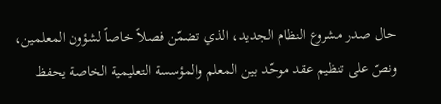حال صدر مشروع النظام الجديد، الذي تضمّن فصلاً خاصاً لشؤون المعلمين، ونصّ على تنظيم عقد موحّد بين المعلم والمؤسسة التعليمية الخاصة يحفظ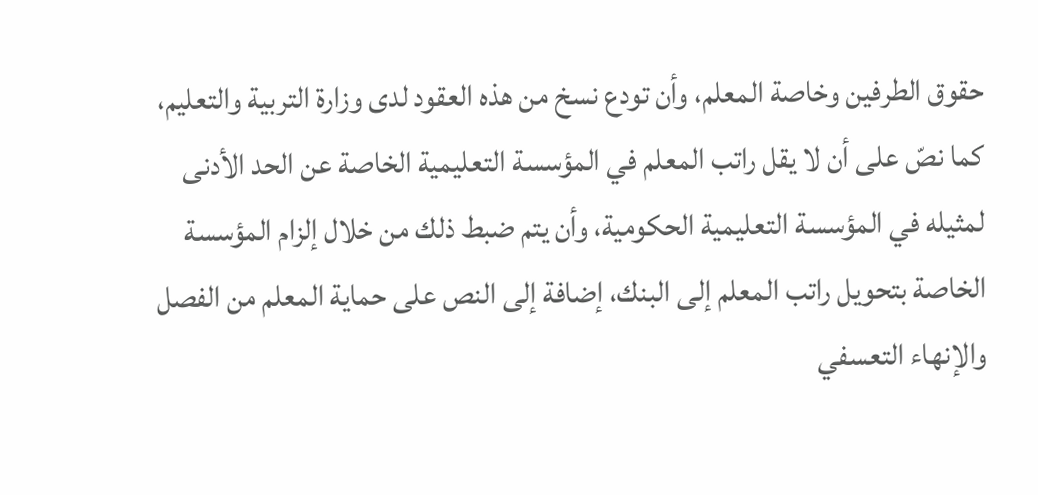حقوق الطرفين وخاصة المعلم، وأن تودع نسخ من هذه العقود لدى وزارة التربية والتعليم، كما نصّ على أن لا يقل راتب المعلم في المؤسسة التعليمية الخاصة عن الحد الأدنى لمثيله في المؤسسة التعليمية الحكومية، وأن يتم ضبط ذلك من خلال إلزام المؤسسة الخاصة بتحويل راتب المعلم إلى البنك، إضافة إلى النص على حماية المعلم من الفصل والإنهاء التعسفي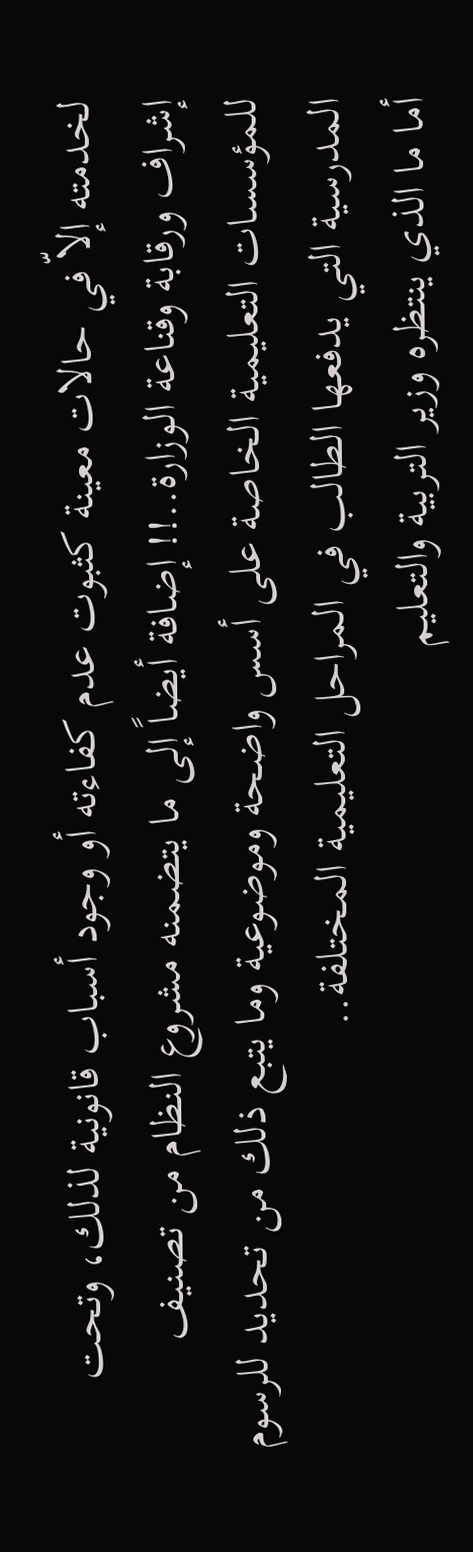لخدمته إلاّ في حالات معينة كثبوت عدم كفاءته أو وجود أسباب قانونية لذلك، وتحت إشراف ورقابة وقناعة الوزارة..!! إضافة أيضاً إلى ما يتضمنه مشروع النظام من تصنيف للمؤسسات التعليمية الخاصة على أسس واضحة وموضوعية وما يتبع ذلك من تحديد للرسوم المدرسية التي يدفعها الطالب في المراحل التعليمية المختلفة..
أما ما الذي ينتظره وزير التربية والتعليم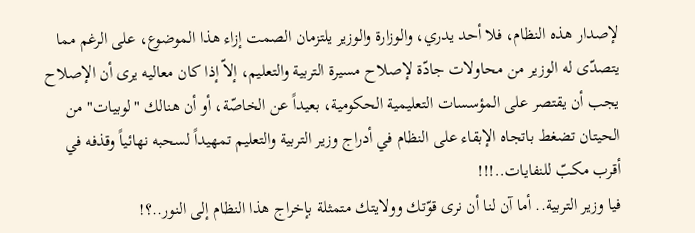لإصدار هذه النظام، فلا أحد يدري، والوزارة والوزير يلتزمان الصمت إزاء هذا الموضوع، على الرغم مما يتصدّى له الوزير من محاولات جادّة لإصلاح مسيرة التربية والتعليم، إلاّ إذا كان معاليه يرى أن الإصلاح يجب أن يقتصر على المؤسسات التعليمية الحكومية، بعيداً عن الخاصّة، أو أن هنالك "لوبيات" من الحيتان تضغط باتجاه الإبقاء على النظام في أدراج وزير التربية والتعليم تمهيداً لسحبه نهائياً وقذفه في أقرب مكبّ للنفايات..!!!
فيا وزير التربية.. أما آن لنا أن نرى قوّتك وولايتك متمثلة بإخراج هذا النظام إلى النور..؟!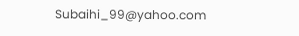Subaihi_99@yahoo.com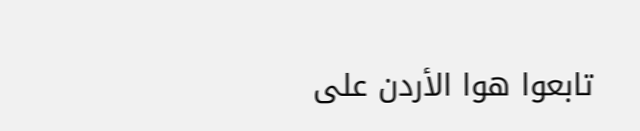تابعوا هوا الأردن على